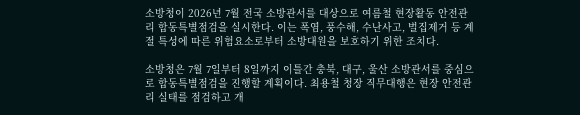소방청이 2026년 7월 전국 소방관서를 대상으로 여름철 현장활동 안전관리 합동특별점검을 실시한다. 이는 폭염, 풍수해, 수난사고, 벌집제거 등 계절 특성에 따른 위험요소로부터 소방대원을 보호하기 위한 조치다.

소방청은 7월 7일부터 8일까지 이틀간 충북, 대구, 울산 소방관서를 중심으로 합동특별점검을 진행할 계획이다. 최용철 청장 직무대행은 현장 안전관리 실태를 점검하고 개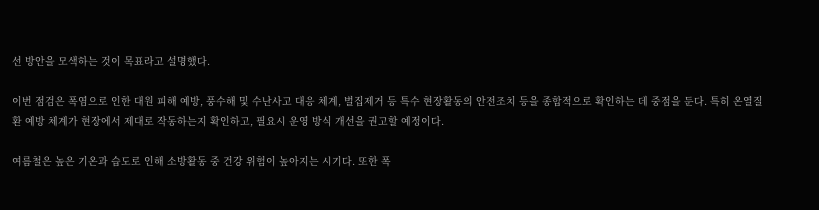선 방안을 모색하는 것이 목표라고 설명했다.

이번 점검은 폭염으로 인한 대원 피해 예방, 풍수해 및 수난사고 대응 체계, 벌집제거 등 특수 현장활동의 안전조치 등을 종합적으로 확인하는 데 중점을 둔다. 특히 온열질환 예방 체계가 현장에서 제대로 작동하는지 확인하고, 필요시 운영 방식 개선을 권고할 예정이다.

여름철은 높은 기온과 습도로 인해 소방활동 중 건강 위험이 높아지는 시기다. 또한 폭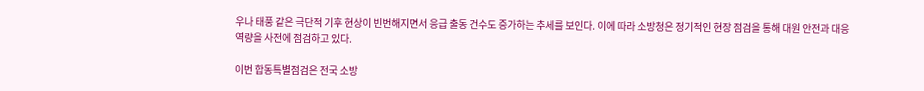우나 태풍 같은 극단적 기후 현상이 빈번해지면서 응급 출동 건수도 증가하는 추세를 보인다. 이에 따라 소방청은 정기적인 현장 점검을 통해 대원 안전과 대응 역량을 사전에 점검하고 있다.

이번 합동특별점검은 전국 소방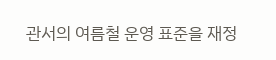관서의 여름철 운영 표준을 재정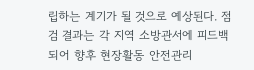립하는 계기가 될 것으로 예상된다. 점검 결과는 각 지역 소방관서에 피드백되어 향후 현장활동 안전관리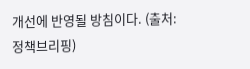개선에 반영될 방침이다. (출처: 정책브리핑)